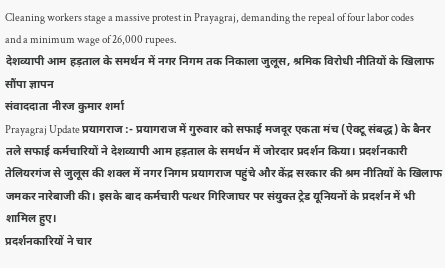Cleaning workers stage a massive protest in Prayagraj, demanding the repeal of four labor codes and a minimum wage of 26,000 rupees.
देशव्यापी आम हड़ताल के समर्थन में नगर निगम तक निकाला जुलूस, श्रमिक विरोधी नीतियों के खिलाफ सौंपा ज्ञापन
संवाददाता नीरज कुमार शर्मा
Prayagraj Update प्रयागराज :- प्रयागराज में गुरुवार को सफाई मजदूर एकता मंच (ऐक्टू संबद्ध) के बैनर तले सफाई कर्मचारियों ने देशव्यापी आम हड़ताल के समर्थन में जोरदार प्रदर्शन किया। प्रदर्शनकारी तेलियरगंज से जुलूस की शक्ल में नगर निगम प्रयागराज पहुंचे और केंद्र सरकार की श्रम नीतियों के खिलाफ जमकर नारेबाजी की। इसके बाद कर्मचारी पत्थर गिरिजाघर पर संयुक्त ट्रेड यूनियनों के प्रदर्शन में भी शामिल हुए।
प्रदर्शनकारियों ने चार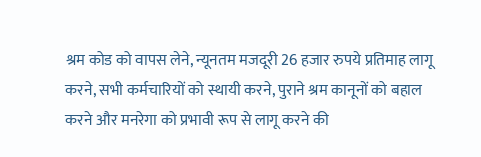श्रम कोड को वापस लेने, न्यूनतम मजदूरी 26 हजार रुपये प्रतिमाह लागू करने, सभी कर्मचारियों को स्थायी करने, पुराने श्रम कानूनों को बहाल करने और मनरेगा को प्रभावी रूप से लागू करने की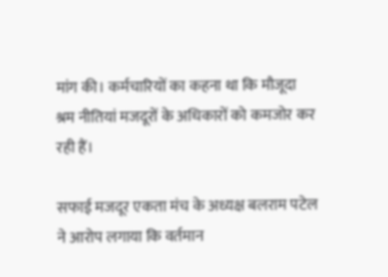मांग की। कर्मचारियों का कहना था कि मौजूदा श्रम नीतियां मजदूरों के अधिकारों को कमजोर कर रही हैं।

सफाई मजदूर एकता मंच के अध्यक्ष बलराम पटेल ने आरोप लगाया कि वर्तमान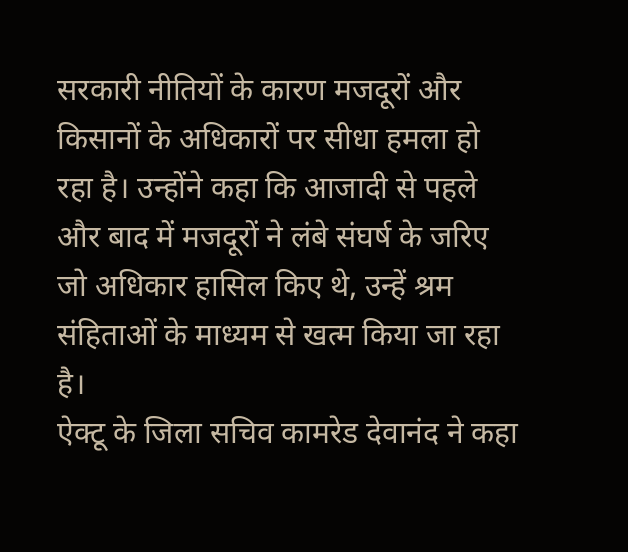सरकारी नीतियों के कारण मजदूरों और किसानों के अधिकारों पर सीधा हमला हो रहा है। उन्होंने कहा कि आजादी से पहले और बाद में मजदूरों ने लंबे संघर्ष के जरिए जो अधिकार हासिल किए थे, उन्हें श्रम संहिताओं के माध्यम से खत्म किया जा रहा है।
ऐक्टू के जिला सचिव कामरेड देवानंद ने कहा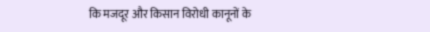कि मजदूर और किसान विरोधी कानूनों के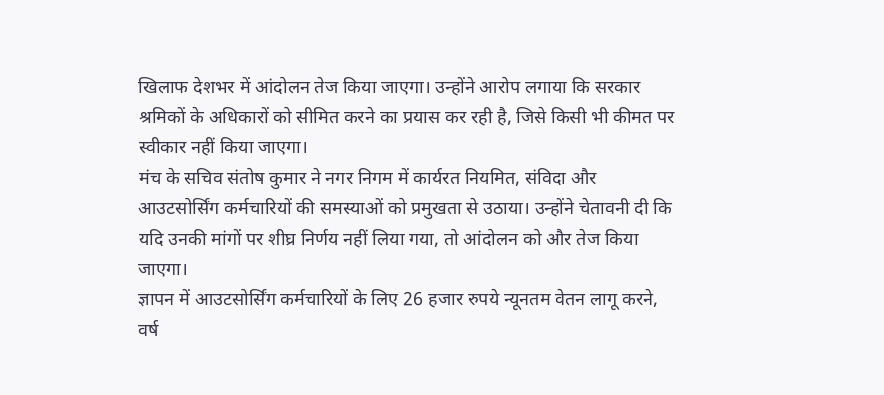खिलाफ देशभर में आंदोलन तेज किया जाएगा। उन्होंने आरोप लगाया कि सरकार श्रमिकों के अधिकारों को सीमित करने का प्रयास कर रही है, जिसे किसी भी कीमत पर स्वीकार नहीं किया जाएगा।
मंच के सचिव संतोष कुमार ने नगर निगम में कार्यरत नियमित, संविदा और आउटसोर्सिंग कर्मचारियों की समस्याओं को प्रमुखता से उठाया। उन्होंने चेतावनी दी कि यदि उनकी मांगों पर शीघ्र निर्णय नहीं लिया गया, तो आंदोलन को और तेज किया जाएगा।
ज्ञापन में आउटसोर्सिंग कर्मचारियों के लिए 26 हजार रुपये न्यूनतम वेतन लागू करने, वर्ष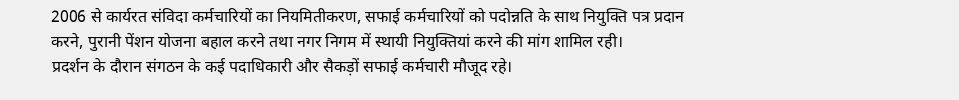2006 से कार्यरत संविदा कर्मचारियों का नियमितीकरण, सफाई कर्मचारियों को पदोन्नति के साथ नियुक्ति पत्र प्रदान करने, पुरानी पेंशन योजना बहाल करने तथा नगर निगम में स्थायी नियुक्तियां करने की मांग शामिल रही।
प्रदर्शन के दौरान संगठन के कई पदाधिकारी और सैकड़ों सफाई कर्मचारी मौजूद रहे।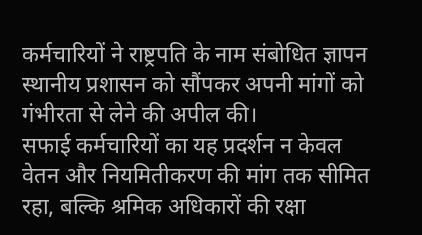कर्मचारियों ने राष्ट्रपति के नाम संबोधित ज्ञापन स्थानीय प्रशासन को सौंपकर अपनी मांगों को गंभीरता से लेने की अपील की।
सफाई कर्मचारियों का यह प्रदर्शन न केवल वेतन और नियमितीकरण की मांग तक सीमित रहा, बल्कि श्रमिक अधिकारों की रक्षा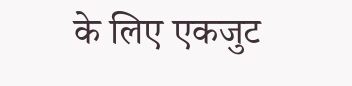के लिए एकजुट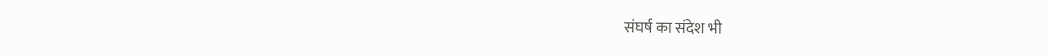संघर्ष का संदेश भी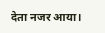देता नजर आया।